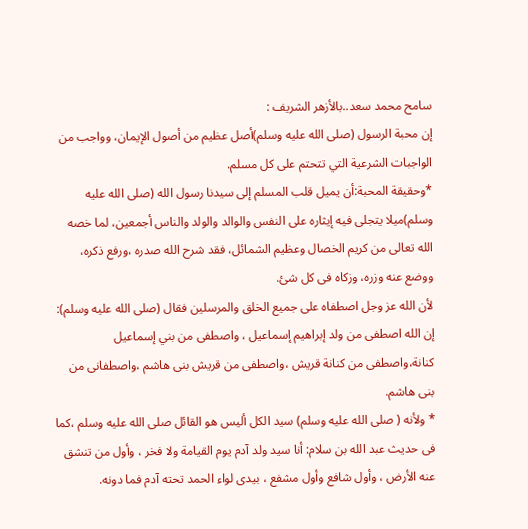سامح محمد سعد..بالأزهر الشريف :
إن محبة الرسول (صلى الله عليه وسلم)أصل عظيم من أصول الإيمان، وواجب من الواجبات الشرعية التي تتحتم على كل مسلم.
*وحقيقة المحبة:أن يميل قلب المسلم إلى سيدنا رسول الله (صلى الله عليه وسلم)ميلا يتجلى فيه إيثاره على النفس والوالد والولد والناس أجمعين، لما خصه الله تعالى من كريم الخصال وعظيم الشمائل، فقد شرح الله صدره ،ورفع ذكره، ووضع عنه وزره، وزكاه فى كل شئ.
لأن الله عز وجل اصطفاه على جميع الخلق والمرسلين فقال (صلى الله عليه وسلم): إن الله اصطفى من ولد إبراهيم إسماعيل ، واصطفى من بني إسماعيل كنانة،واصطفى من كنانة قريش ،واصطفى من قريش بنى هاشم ،واصطفانى من بنى هاشم.
* ولأنه ( صلى الله عليه وسلم) سيد الكل أليس هو القائل صلى الله عليه وسلم ،كما فى حديث عبد الله بن سلام: أنا سيد ولد آدم يوم القيامة ولا فخر ، وأول من تنشق عنه الأرض ، وأول شافع وأول مشفع ، بيدى لواء الحمد تحته آدم فما دونه.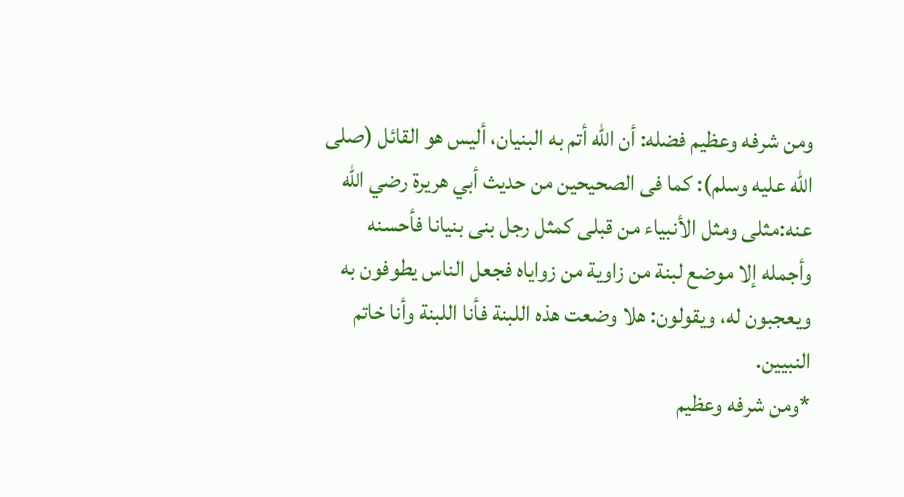ومن شرفه وعظيم فضله: أن الله أتم به البنيان، أليس هو القائل (صلى الله عليه وسلم): كما فى الصحيحين من حديث أبي هريرة رضي الله عنه:مثلى ومثل الأنبياء من قبلى كمثل رجل بنى بنيانا فأحسنه وأجمله إلا موضع لبنة من زاوية من زواياه فجعل الناس يطوفون به ويعجبون له، ويقولون: هلا وضعت هذه اللبنة فأنا اللبنة وأنا خاتم النبيين.
*ومن شرفه وعظيم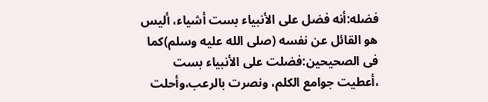فضله:أنه فضل على الأنبياء بست أشياء، أليس هو القائل عن نفسه (صلى الله عليه وسلم)كما فى الصحيحين:فضلت على الأنبياء بست ،أعطيت جوامع الكلم، ونصرت بالرعب،وأحلت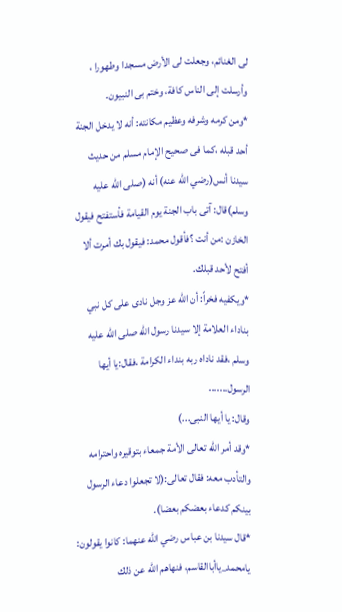لى الغنائم، وجعلت لى الأرض مسجدا وطهورا ، وأرسلت إلى الناس كافة، وختم بى النبيون.
*ومن كرمه وشرفه وعظيم مكانته: أنه لا يدخل الجنة أحد قبله ،كما فى صحيح الإمام مسلم من حديث سيدنا أنس(رضي الله عنه) أنه (صلى الله عليه وسلم)قال: آتى باب الجنة يوم القيامة فأستفتح فيقول الخازن :من أنت ؟فأقول محمد: فيقول بك أمرت ألا أفتح لأحد قبلك.
*ويكفيه فخراً: أن الله عز وجل نادى على كل نبي بناداء العلامة إلا سيدنا رسول الله صلى الله عليه وسلم ،فقد ناداه ربه بنداء الكرامة ،فقال:يا أيها الرسول.......
وقال: يا أيها النبى...)
*وقد أمر الله تعالى الأمة جمعاء بتوقيره واحترامه والتأدب معه: فقال تعالى:(لا تجعلوا دعاء الرسول بينكم كدعاء بعضكم بعضا).
*قال سيدنا بن عباس رضي الله عنهما: كانوا يقولون: يامحمد_ياأباالقاسم، فنهاهم الله عن ذلك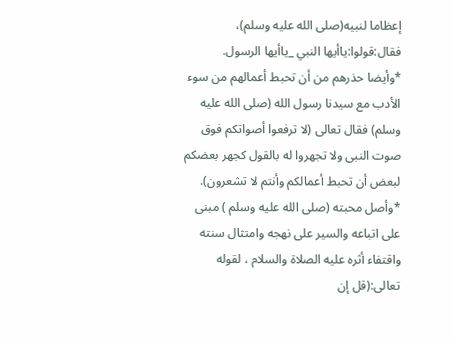إعظاما لنبيه(صلى الله عليه وسلم)، فقال:قولوا:ياأيها النبي _ياأيها الرسول.
*وأيضا حذرهم من أن تحبط أعمالهم من سوء الأدب مع سيدنا رسول الله (صلى الله عليه وسلم) فقال تعالى (لا ترفعوا أصواتكم فوق صوت النبى ولا تجهروا له بالقول كجهر بعضكم لبعض أن تحبط أعمالكم وأنتم لا تشعرون).
*وأصل محبته (صلى الله عليه وسلم ) مبنى على اتباعه والسير على نهجه وامتثال سنته واقتفاء أثره عليه الصلاة والسلام ، لقوله تعالى:(قل إن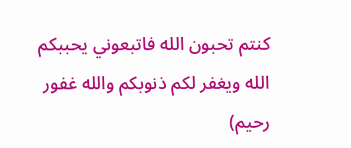كنتم تحبون الله فاتبعوني يحببكم الله ويغفر لكم ذنوبكم والله غفور رحيم)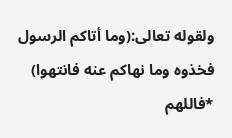ولقوله تعالى:(وما أتاكم الرسول فخذوه وما نهاكم عنه فانتهوا)
*فاللهم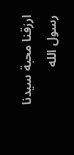ارزقنا محبة سيدنا رسول الله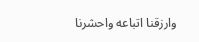وارزقنا اتباعه واحشرنا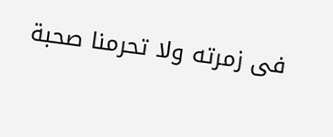فى زمرته ولا تحرمنا صحبة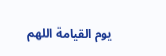يوم القيامة اللهم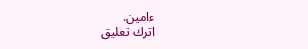ءامين.
اترك تعليق